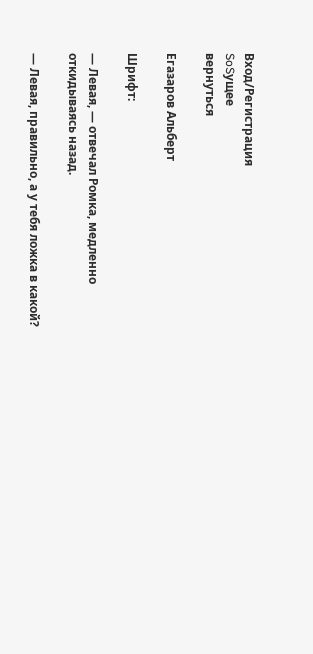Вход/Регистрация
SoSущее
вернуться

Егазаров Альберт

Шрифт:

— Левая, — отвечал Ромка, медленно откидываясь назад.

— Левая, правильно, а у тебя ложка в какой?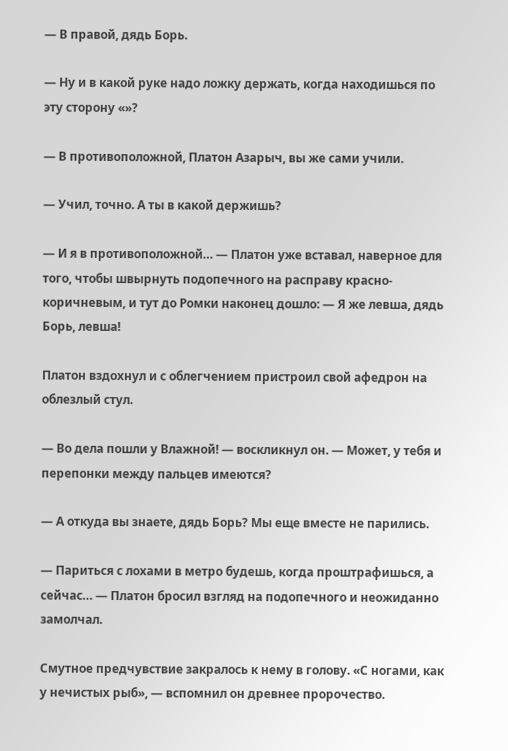— В правой, дядь Борь.

— Ну и в какой руке надо ложку держать, когда находишься по эту сторону «»?

— В противоположной, Платон Азарыч, вы же сами учили.

— Учил, точно. А ты в какой держишь?

— И я в противоположной… — Платон уже вставал, наверное для того, чтобы швырнуть подопечного на расправу красно-коричневым, и тут до Ромки наконец дошло: — Я же левша, дядь Борь, левша!

Платон вздохнул и с облегчением пристроил свой афедрон на облезлый стул.

— Во дела пошли у Влажной! — воскликнул он. — Может, у тебя и перепонки между пальцев имеются?

— А откуда вы знаете, дядь Борь? Мы еще вместе не парились.

— Париться с лохами в метро будешь, когда проштрафишься, а сейчас… — Платон бросил взгляд на подопечного и неожиданно замолчал.

Смутное предчувствие закралось к нему в голову. «С ногами, как у нечистых рыб», — вспомнил он древнее пророчество.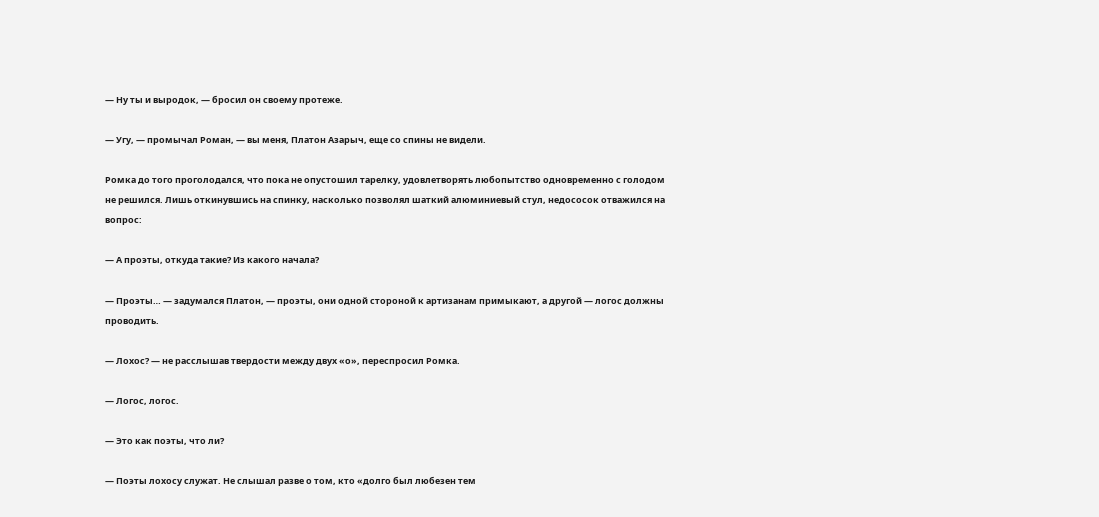— Ну ты и выродок, — бросил он своему протеже.

— Угу, — промычал Роман, — вы меня, Платон Азарыч, еще со спины не видели.

Ромка до того проголодался, что пока не опустошил тарелку, удовлетворять любопытство одновременно с голодом не решился. Лишь откинувшись на спинку, насколько позволял шаткий алюминиевый стул, недососок отважился на вопрос:

— А проэты, откуда такие? Из какого начала?

— Проэты… — задумался Платон, — проэты, они одной стороной к артизанам примыкают, а другой — логос должны проводить.

— Лохос? — не расслышав твердости между двух «о», переспросил Ромка.

— Логос, логос.

— Это как поэты, что ли?

— Поэты лохосу служат. Не слышал разве о том, кто «долго был любезен тем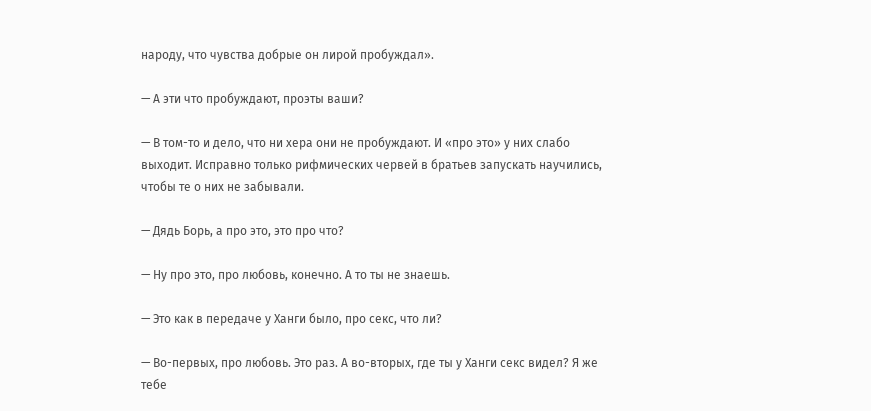народу, что чувства добрые он лирой пробуждал».

— А эти что пробуждают, проэты ваши?

— В том-то и дело, что ни хера они не пробуждают. И «про это» у них слабо выходит. Исправно только рифмических червей в братьев запускать научились, чтобы те о них не забывали.

— Дядь Борь, а про это, это про что?

— Ну про это, про любовь, конечно. А то ты не знаешь.

— Это как в передаче у Ханги было, про секс, что ли?

— Во-первых, про любовь. Это раз. А во-вторых, где ты у Ханги секс видел? Я же тебе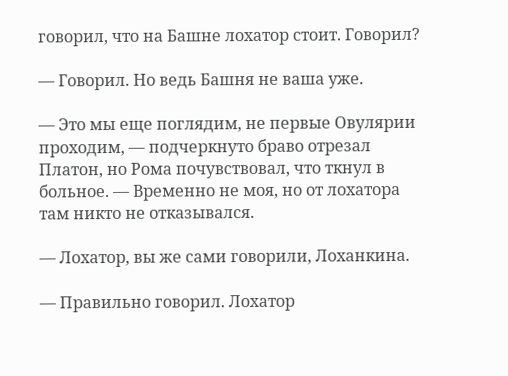говорил, что на Башне лохатор стоит. Говорил?

— Говорил. Но ведь Башня не ваша уже.

— Это мы еще поглядим, не первые Овулярии проходим, — подчеркнуто браво отрезал Платон, но Рома почувствовал, что ткнул в больное. — Временно не моя, но от лохатора там никто не отказывался.

— Лохатор, вы же сами говорили, Лоханкина.

— Правильно говорил. Лохатор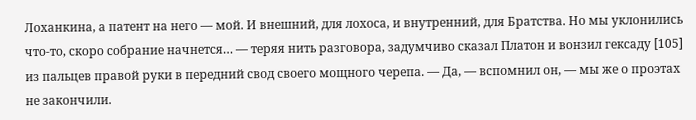Лоханкина, а патент на него — мой. И внешний, для лохоса, и внутренний, для Братства. Но мы уклонились что-то, скоро собрание начнется… — теряя нить разговора, задумчиво сказал Платон и вонзил гексаду [105] из пальцев правой руки в передний свод своего мощного черепа. — Да, — вспомнил он, — мы же о проэтах не закончили.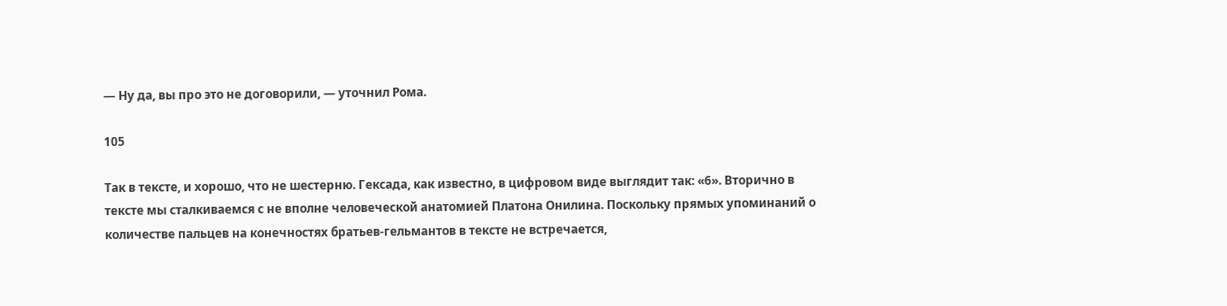— Ну да, вы про это не договорили, — уточнил Рома.

105

Так в тексте, и хорошо, что не шестерню. Гексада, как известно, в цифровом виде выглядит так: «6». Вторично в тексте мы сталкиваемся с не вполне человеческой анатомией Платона Онилина. Поскольку прямых упоминаний о количестве пальцев на конечностях братьев-гельмантов в тексте не встречается,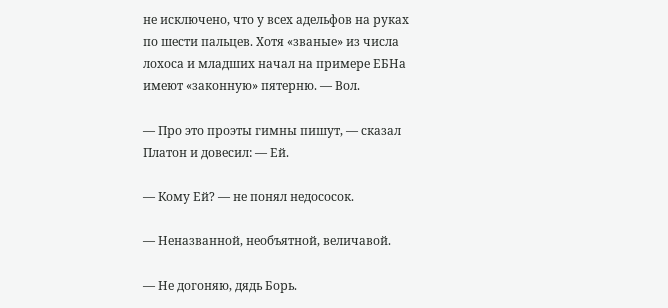не исключено, что у всех адельфов на руках по шести пальцев. Хотя «званые» из числа лохоса и младших начал на примере ЕБНа имеют «законную» пятерню. — Вол.

— Про это проэты гимны пишут, — сказал Платон и довесил: — Ей.

— Кому Ей? — не понял недососок.

— Неназванной, необъятной, величавой.

— Не догоняю, дядь Борь.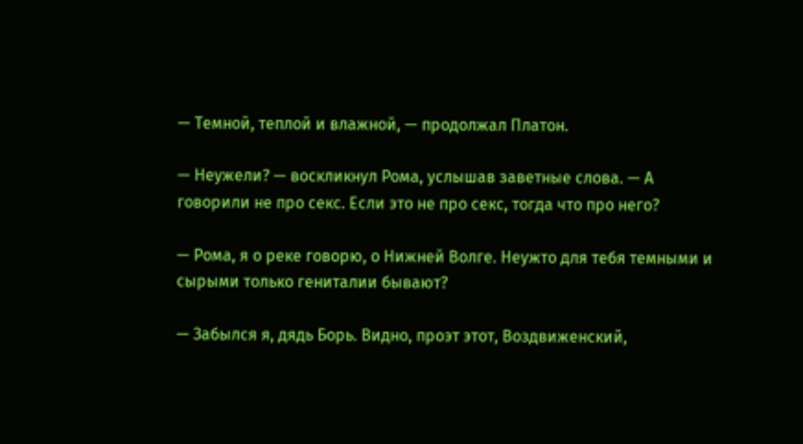— Темной, теплой и влажной, — продолжал Платон.

— Неужели? — воскликнул Рома, услышав заветные слова. — А говорили не про секс. Если это не про секс, тогда что про него?

— Рома, я о реке говорю, о Нижней Волге. Неужто для тебя темными и сырыми только гениталии бывают?

— Забылся я, дядь Борь. Видно, проэт этот, Воздвиженский,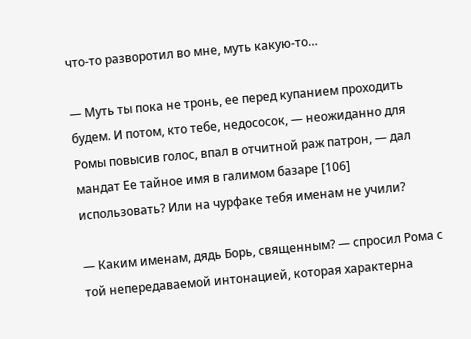что-то разворотил во мне, муть какую-то…

— Муть ты пока не тронь, ее перед купанием проходить будем. И потом, кто тебе, недососок, — неожиданно для Ромы повысив голос, впал в отчитной раж патрон, — дал мандат Ее тайное имя в галимом базаре [106] использовать? Или на чурфаке тебя именам не учили?

— Каким именам, дядь Борь, священным? — спросил Рома с той непередаваемой интонацией, которая характерна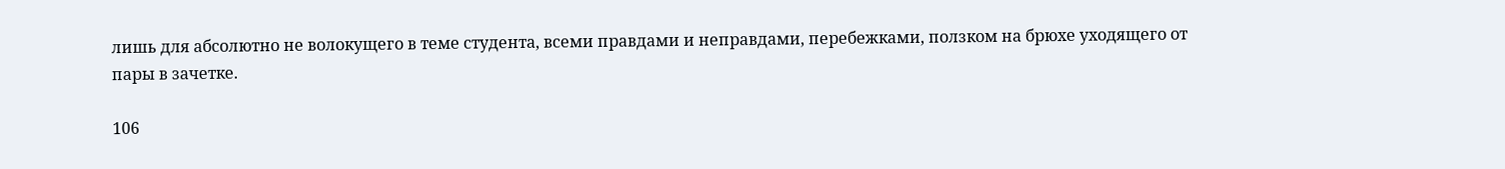лишь для абсолютно не волокущего в теме студента, всеми правдами и неправдами, перебежками, ползком на брюхе уходящего от пары в зачетке.

106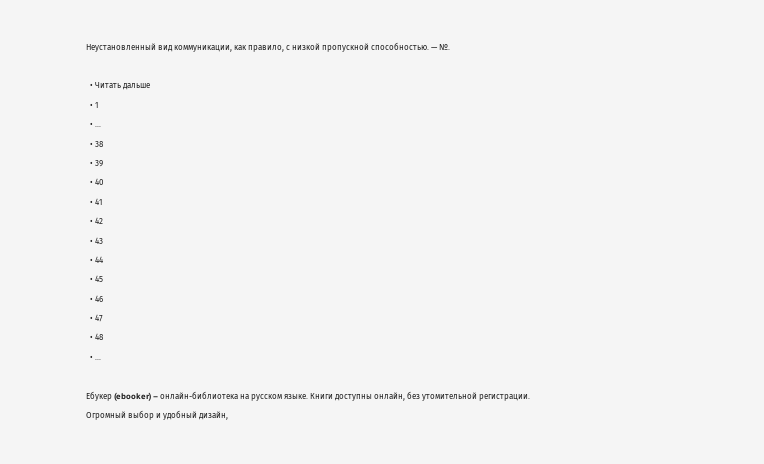Неустановленный вид коммуникации, как правило, с низкой пропускной способностью. — №.

  • Читать дальше
  • 1
  • ...
  • 38
  • 39
  • 40
  • 41
  • 42
  • 43
  • 44
  • 45
  • 46
  • 47
  • 48
  • ...

Ебукер (ebooker) – онлайн-библиотека на русском языке. Книги доступны онлайн, без утомительной регистрации. Огромный выбор и удобный дизайн,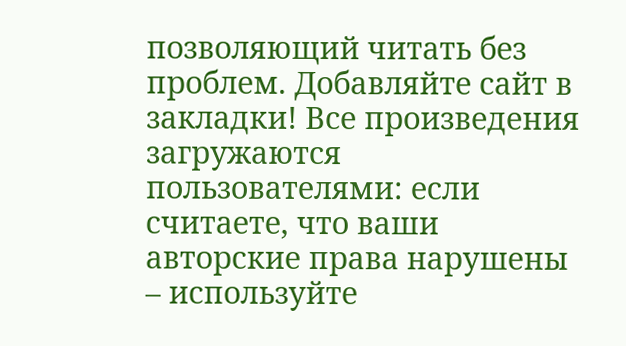позволяющий читать без проблем. Добавляйте сайт в закладки! Все произведения загружаются пользователями: если считаете, что ваши авторские права нарушены – используйте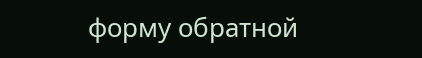форму обратной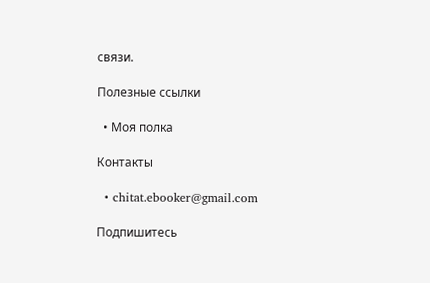связи.

Полезные ссылки

  • Моя полка

Контакты

  • chitat.ebooker@gmail.com

Подпишитесь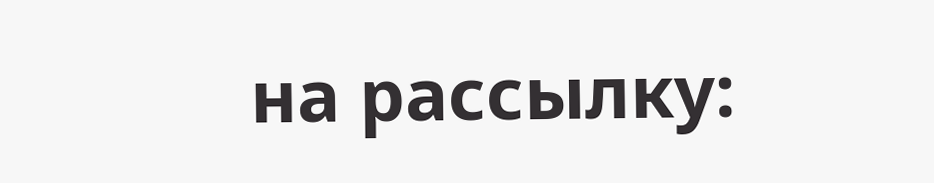на рассылку: